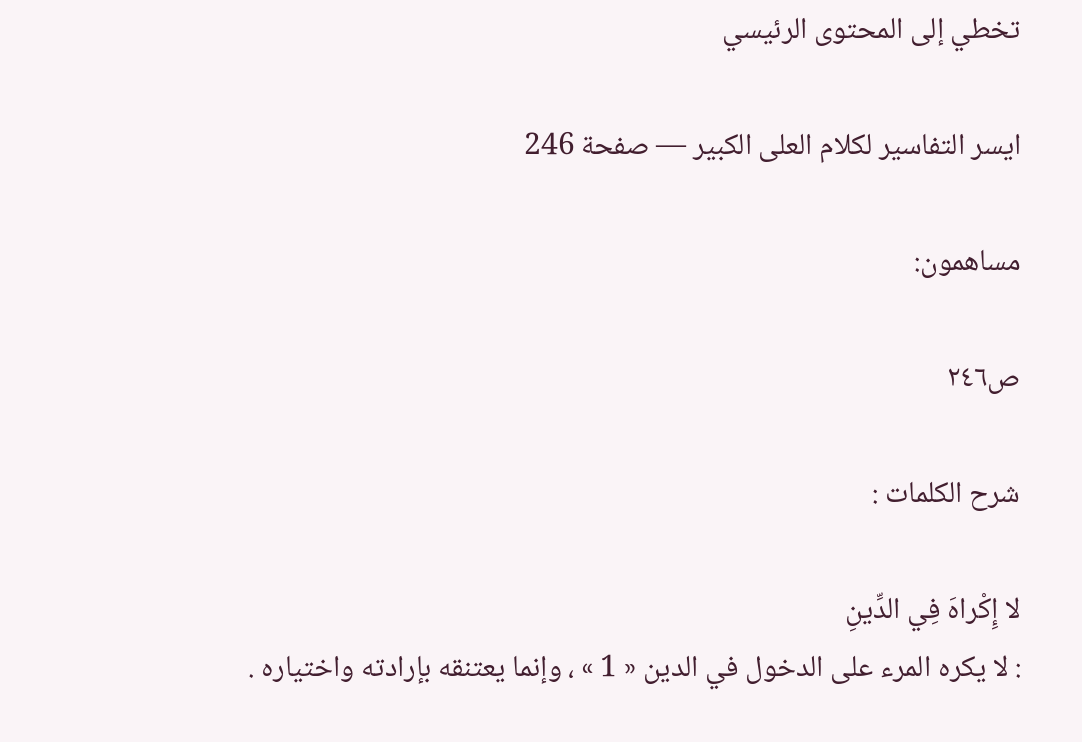تخطي إلى المحتوى الرئيسي

ايسر التفاسير لكلام العلى الكبير — صفحة 246

مساهمون:

ص٢٤٦

شرح الكلمات :

لا إِكْراهَ فِي الدِّينِ
: لا يكره المرء على الدخول في الدين « 1 » ، وإنما يعتنقه بإرادته واختياره .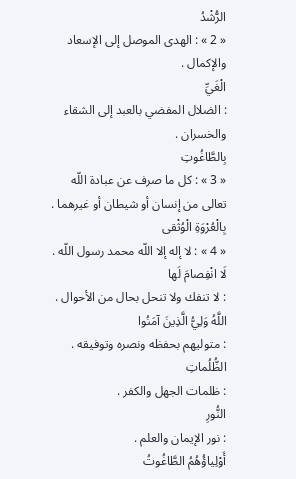الرُّشْدُ
« 2 » : الهدى الموصل إلى الإسعاد والإكمال .
الْغَيِّ
: الضلال المفضي بالعبد إلى الشقاء والخسران .
بِالطَّاغُوتِ
« 3 » : كل ما صرف عن عبادة اللّه تعالى من إنسان أو شيطان أو غيرهما .
بِالْعُرْوَةِ الْوُثْقى
« 4 » : لا إله إلا اللّه محمد رسول اللّه .
لَا انْفِصامَ لَها
: لا تنفك ولا تنحل بحال من الأحوال .
اللَّهُ وَلِيُّ الَّذِينَ آمَنُوا
: متوليهم بحفظه ونصره وتوفيقه .
الظُّلُماتِ
: ظلمات الجهل والكفر .
النُّورِ
: نور الإيمان والعلم .
أَوْلِياؤُهُمُ الطَّاغُوتُ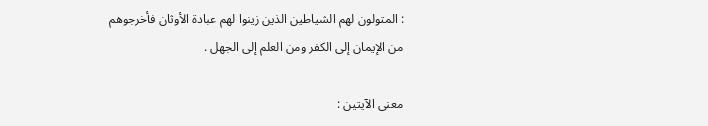: المتولون لهم الشياطين الذين زينوا لهم عبادة الأوثان فأخرجوهم من الإيمان إلى الكفر ومن العلم إلى الجهل .

معنى الآيتين :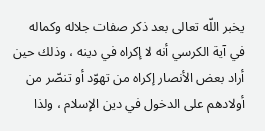يخبر اللّه تعالى بعد ذكر صفات جلاله وكماله في آية الكرسي أنه لا إكراه في دينه ، وذلك حين أراد بعض الأنصار إكراه من تهوّد أو تنصّر من أولادهم على الدخول في دين الإسلام ، ولذا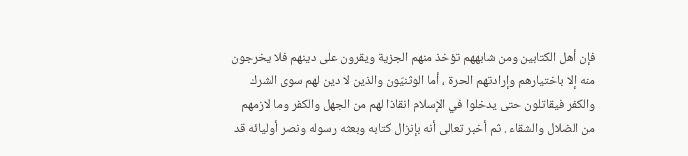فإن أهل الكتابين ومن شابههم تؤخذ منهم الجزية ويقرون على دينهم فلا يخرجون منه إلا باختيارهم وإرادتهم الحرة ، أما الوثنيّون والذين لا دين لهم سوى الشرك والكفر فيقاتلون حتى يدخلوا في الإسلام انقاذا لهم من الجهل والكفر وما لازمهم من الضلال والشقاء . ثم أخبر تعالى أنه بإنزال كتابه وبعثه رسوله ونصر أوليائه قد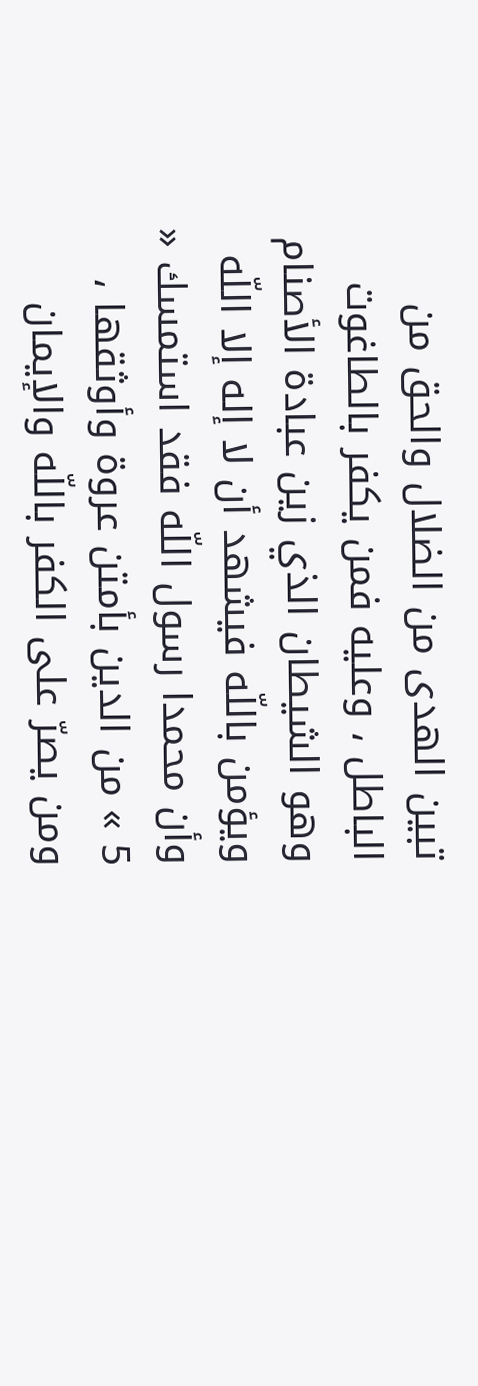تبين الهدى من الضلال والحق من الباطل ، وعليه فمن يكفر بالطاغوت وهو الشيطان الذي زين عبادة الأصنام ويؤمن باللّه فيشهد أن لا إله إلا اللّه وأن محمدا رسول اللّه فقد استمسك « 5 » من الدين بأمتن عروة وأوثقها ، ومن يصرّ على الكفر باللّه والإيمان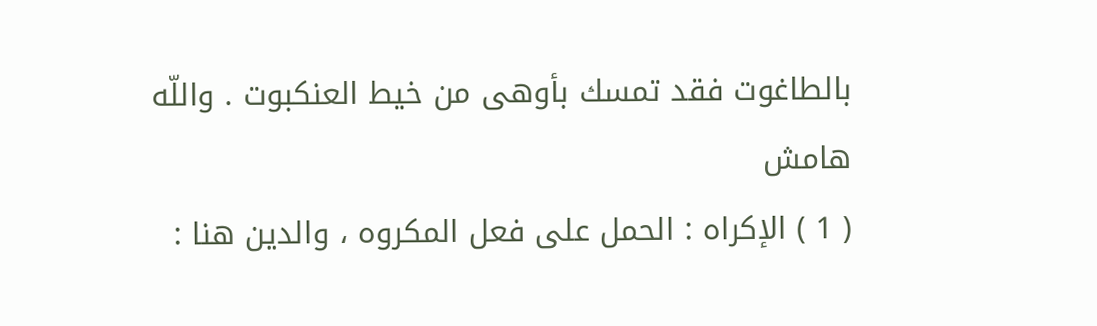بالطاغوت فقد تمسك بأوهى من خيط العنكبوت . واللّه
هامش
( 1 ) الإكراه : الحمل على فعل المكروه ، والدين هنا :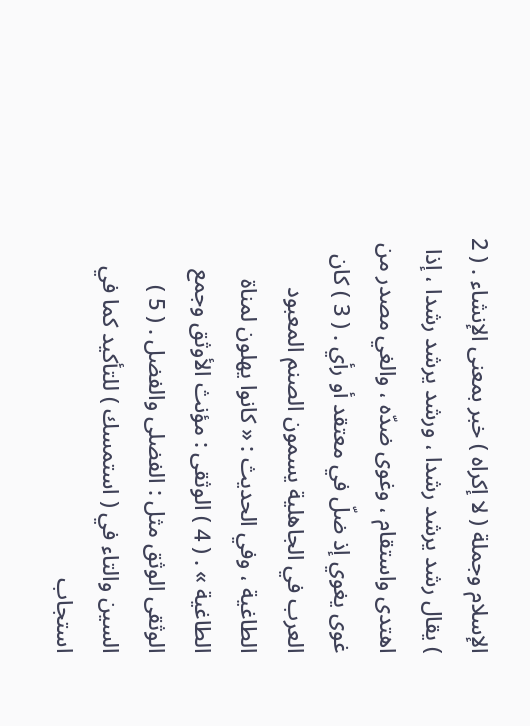الإسلام وجملة ( لا إكراه ) خبر بمعنى الإنشاء . ( 2 ) يقال رشد يرشد رشدا ، ورشد يرشد رشدا ، إذا اهتدى واستقام ، وغوى ضدّه ، والغي مصدر من غوى يغوي إذ ضلّ في معتقد أو رأي . ( 3 ) كان العرب في الجاهلية يسمون الصنم المعبود الطاغية ، وفي الحديث : « كانوا يهلون لمناة الطاغية » . ( 4 ) الوثقى : مؤنث الأوثق وجمع الوثقى الوثق مثل : الفضلى والفضل . ( 5 ) السين والتاء في ( استمسك ) للتأكيد كما في استجاب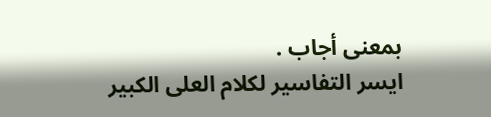بمعنى أجاب .
ايسر التفاسير لكلام العلى الكبير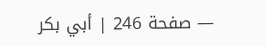— صفحة 246 | أبي بكر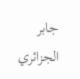جابر الجزائري